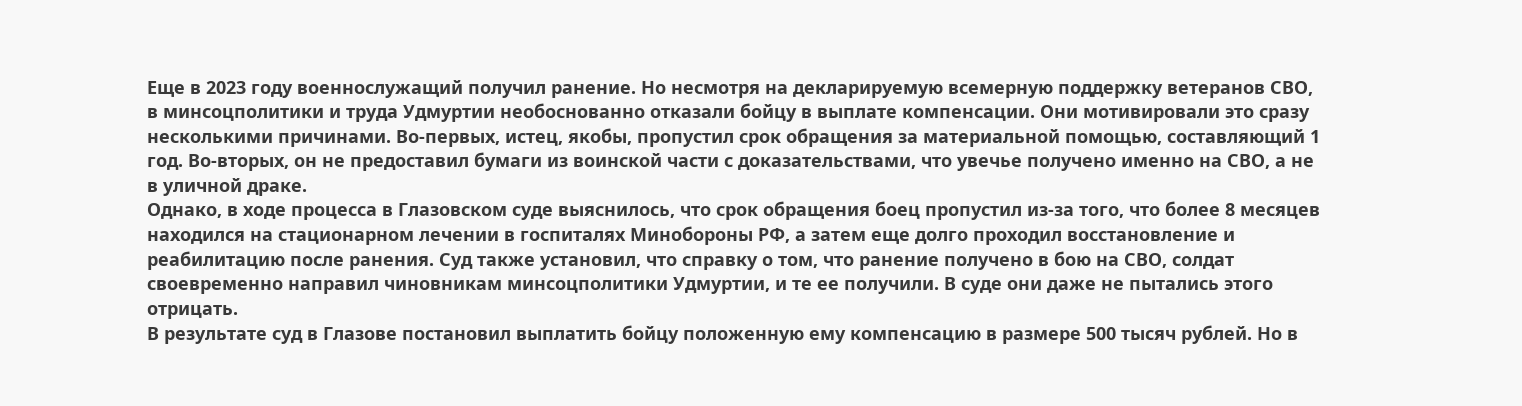Еще в 2023 году военнослужащий получил ранение. Но несмотря на декларируемую всемерную поддержку ветеранов СВО, в минсоцполитики и труда Удмуртии необоснованно отказали бойцу в выплате компенсации. Они мотивировали это сразу несколькими причинами. Во-первых, истец, якобы, пропустил срок обращения за материальной помощью, составляющий 1 год. Во-вторых, он не предоставил бумаги из воинской части с доказательствами, что увечье получено именно на СВО, а не в уличной драке.
Однако, в ходе процесса в Глазовском суде выяснилось, что срок обращения боец пропустил из-за того, что более 8 месяцев находился на стационарном лечении в госпиталях Минобороны РФ, а затем еще долго проходил восстановление и реабилитацию после ранения. Суд также установил, что справку о том, что ранение получено в бою на СВО, солдат своевременно направил чиновникам минсоцполитики Удмуртии, и те ее получили. В суде они даже не пытались этого отрицать.
В результате суд в Глазове постановил выплатить бойцу положенную ему компенсацию в размере 500 тысяч рублей. Но в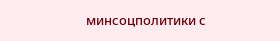минсоцполитики с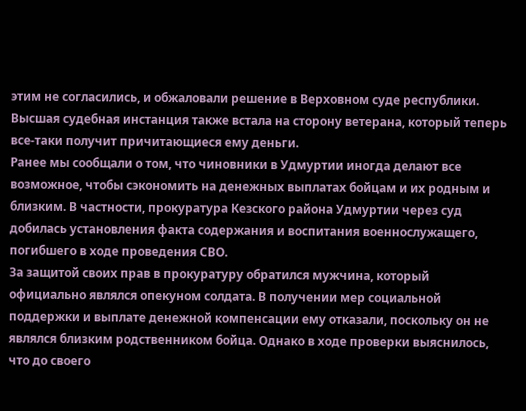этим не согласились, и обжаловали решение в Верховном суде республики. Высшая судебная инстанция также встала на сторону ветерана, который теперь все-таки получит причитающиеся ему деньги.
Ранее мы сообщали о том, что чиновники в Удмуртии иногда делают все возможное, чтобы сэкономить на денежных выплатах бойцам и их родным и близким. В частности, прокуратура Кезского района Удмуртии через суд добилась установления факта содержания и воспитания военнослужащего, погибшего в ходе проведения СВО.
За защитой своих прав в прокуратуру обратился мужчина, который официально являлся опекуном солдата. В получении мер социальной поддержки и выплате денежной компенсации ему отказали, поскольку он не являлся близким родственником бойца. Однако в ходе проверки выяснилось, что до своего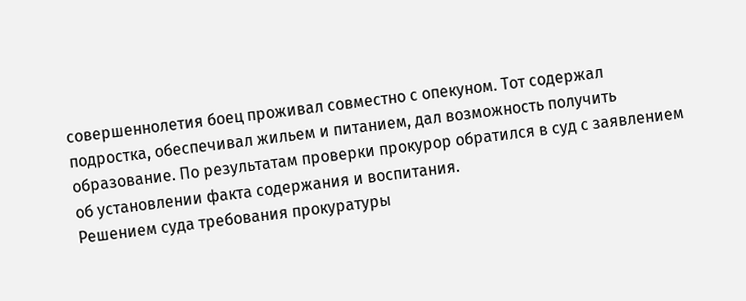совершеннолетия боец проживал совместно с опекуном. Тот содержал подростка, обеспечивал жильем и питанием, дал возможность получить образование. По результатам проверки прокурор обратился в суд с заявлением об установлении факта содержания и воспитания.
Решением суда требования прокуратуры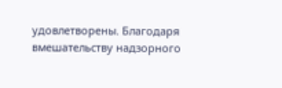удовлетворены. Благодаря вмешательству надзорного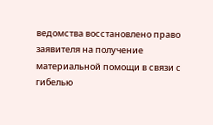ведомства восстановлено право заявителя на получение материальной помощи в связи с гибелью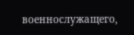военнослужащего,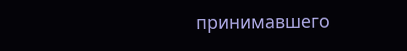принимавшего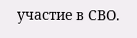участие в СВО.